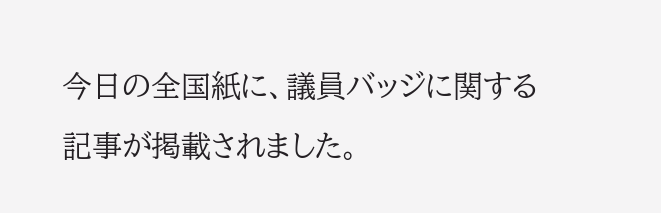今日の全国紙に、議員バッジに関する記事が掲載されました。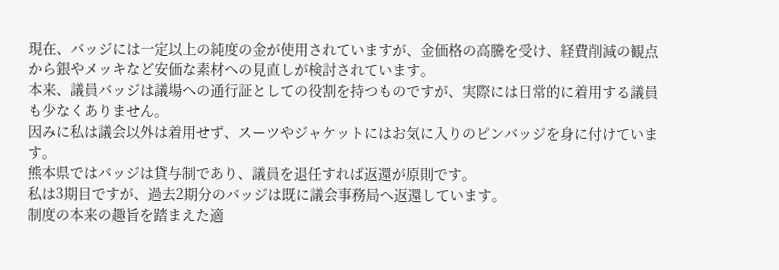現在、バッジには一定以上の純度の金が使用されていますが、金価格の高騰を受け、経費削減の観点から銀やメッキなど安価な素材への見直しが検討されています。
本来、議員バッジは議場への通行証としての役割を持つものですが、実際には日常的に着用する議員も少なくありません。
因みに私は議会以外は着用せず、スーツやジャケットにはお気に入りのピンバッジを身に付けています。
熊本県ではバッジは貸与制であり、議員を退任すれば返還が原則です。
私は3期目ですが、過去2期分のバッジは既に議会事務局へ返還しています。
制度の本来の趣旨を踏まえた適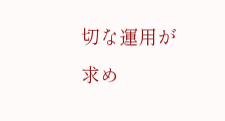切な運用が求め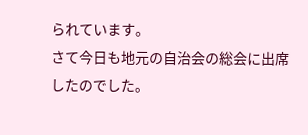られています。
さて今日も地元の自治会の総会に出席したのでした。